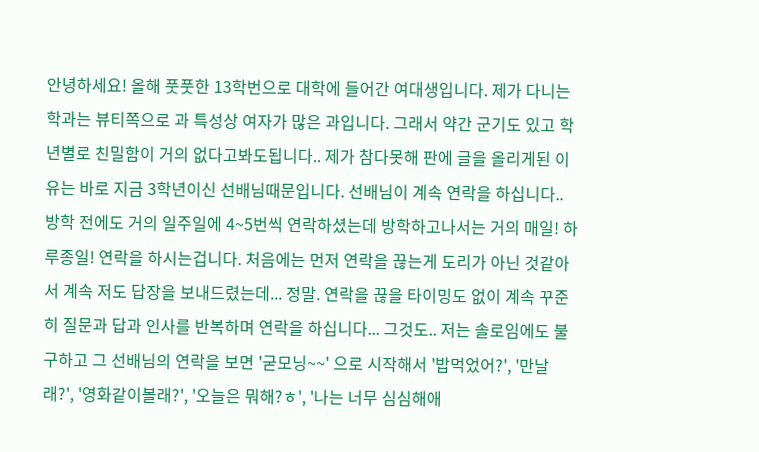안녕하세요! 올해 풋풋한 13학번으로 대학에 들어간 여대생입니다. 제가 다니는 학과는 뷰티쪽으로 과 특성상 여자가 많은 과입니다. 그래서 약간 군기도 있고 학년별로 친밀함이 거의 없다고봐도됩니다.. 제가 참다못해 판에 글을 올리게된 이유는 바로 지금 3학년이신 선배님때문입니다. 선배님이 계속 연락을 하십니다.. 방학 전에도 거의 일주일에 4~5번씩 연락하셨는데 방학하고나서는 거의 매일! 하루종일! 연락을 하시는겁니다. 처음에는 먼저 연락을 끊는게 도리가 아닌 것같아서 계속 저도 답장을 보내드렸는데... 정말. 연락을 끊을 타이밍도 없이 계속 꾸준히 질문과 답과 인사를 반복하며 연락을 하십니다... 그것도.. 저는 솔로임에도 불구하고 그 선배님의 연락을 보면 '굳모닝~~' 으로 시작해서 '밥먹었어?', '만날래?', '영화같이볼래?', '오늘은 뭐해?ㅎ', '나는 너무 심심해애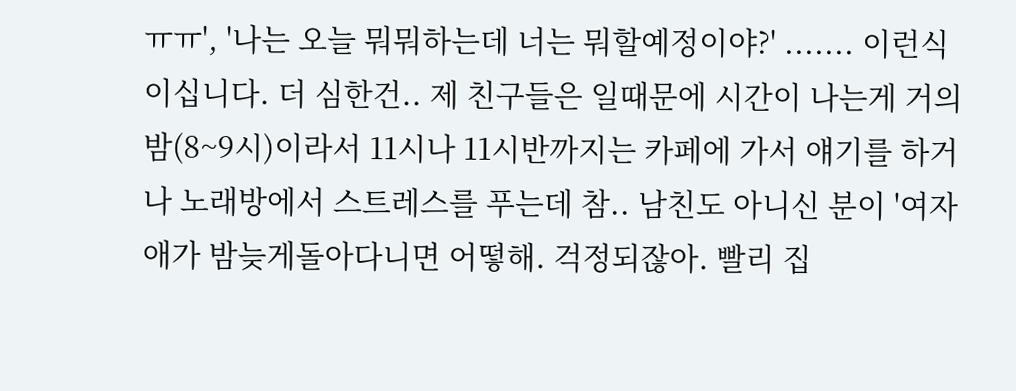ㅠㅠ', '나는 오늘 뭐뭐하는데 너는 뭐할예정이야?' ....... 이런식이십니다. 더 심한건.. 제 친구들은 일때문에 시간이 나는게 거의 밤(8~9시)이라서 11시나 11시반까지는 카페에 가서 얘기를 하거나 노래방에서 스트레스를 푸는데 참.. 남친도 아니신 분이 '여자애가 밤늦게돌아다니면 어떻해. 걱정되잖아. 빨리 집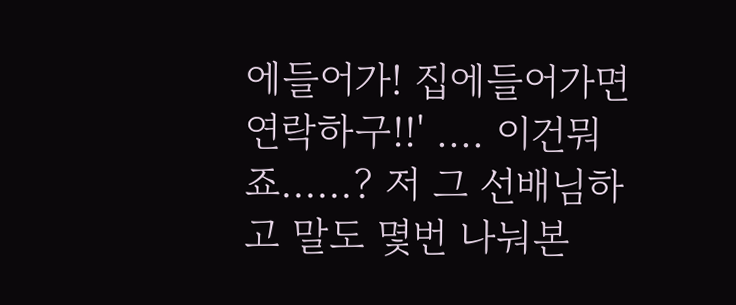에들어가! 집에들어가면 연락하구!!' .... 이건뭐죠......? 저 그 선배님하고 말도 몇번 나눠본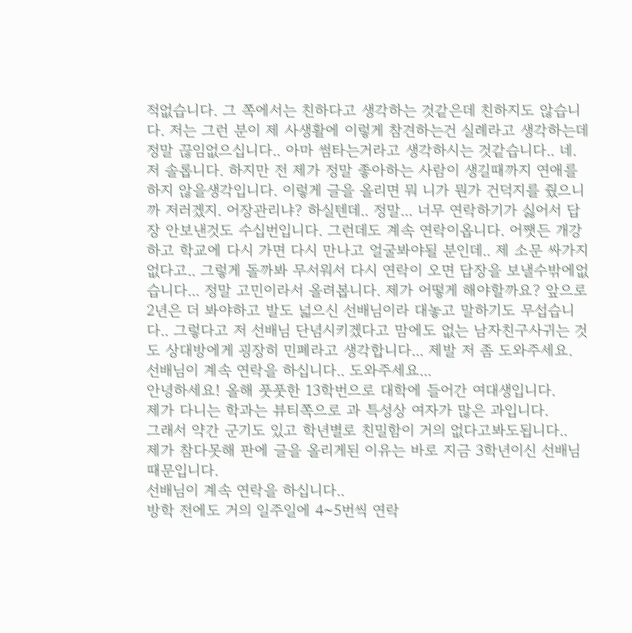적없습니다. 그 쪽에서는 친하다고 생각하는 것같은데 친하지도 않습니다. 저는 그런 분이 제 사생활에 이렇게 참견하는건 실례라고 생각하는데 정말 끊임없으십니다.. 아마 썸타는거라고 생각하시는 것같습니다.. 네. 저 솔롭니다. 하지만 전 제가 정말 좋아하는 사람이 생길때까지 연애를 하지 않을생각입니다. 이렇게 글을 올리면 뭐 니가 뭔가 건덕지를 줬으니까 저러겠지. 어장관리냐? 하실텐데.. 정말... 너무 연락하기가 싫어서 답장 안보낸것도 수십번입니다. 그런데도 계속 연락이옵니다. 어쨋든 개강하고 학교에 다시 가면 다시 만나고 얼굴봐야될 분인데.. 제 소문 싸가지없다고.. 그렇게 돌까봐 무서워서 다시 연락이 오면 답장을 보낼수밖에없습니다... 정말 고민이라서 올려봅니다. 제가 어떻게 해야할까요? 앞으로 2년은 더 봐야하고 발도 넓으신 선배님이라 대놓고 말하기도 무섭습니다.. 그렇다고 저 선배님 단념시키겠다고 맘에도 없는 남자친구사귀는 것도 상대방에게 굉장히 민폐라고 생각합니다... 제발 저 좀 도와주세요.
선배님이 계속 연락을 하십니다.. 도와주세요...
안녕하세요! 올해 풋풋한 13학번으로 대학에 들어간 여대생입니다.
제가 다니는 학과는 뷰티쪽으로 과 특성상 여자가 많은 과입니다.
그래서 약간 군기도 있고 학년별로 친밀함이 거의 없다고봐도됩니다..
제가 참다못해 판에 글을 올리게된 이유는 바로 지금 3학년이신 선배님때문입니다.
선배님이 계속 연락을 하십니다..
방학 전에도 거의 일주일에 4~5번씩 연락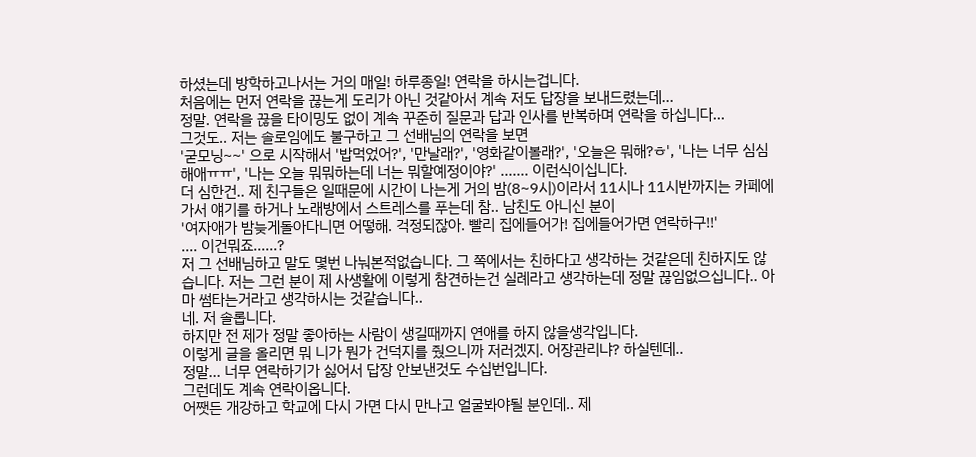하셨는데 방학하고나서는 거의 매일! 하루종일! 연락을 하시는겁니다.
처음에는 먼저 연락을 끊는게 도리가 아닌 것같아서 계속 저도 답장을 보내드렸는데...
정말. 연락을 끊을 타이밍도 없이 계속 꾸준히 질문과 답과 인사를 반복하며 연락을 하십니다...
그것도.. 저는 솔로임에도 불구하고 그 선배님의 연락을 보면
'굳모닝~~' 으로 시작해서 '밥먹었어?', '만날래?', '영화같이볼래?', '오늘은 뭐해?ㅎ', '나는 너무 심심해애ㅠㅠ', '나는 오늘 뭐뭐하는데 너는 뭐할예정이야?' ....... 이런식이십니다.
더 심한건.. 제 친구들은 일때문에 시간이 나는게 거의 밤(8~9시)이라서 11시나 11시반까지는 카페에 가서 얘기를 하거나 노래방에서 스트레스를 푸는데 참.. 남친도 아니신 분이
'여자애가 밤늦게돌아다니면 어떻해. 걱정되잖아. 빨리 집에들어가! 집에들어가면 연락하구!!'
.... 이건뭐죠......?
저 그 선배님하고 말도 몇번 나눠본적없습니다. 그 쪽에서는 친하다고 생각하는 것같은데 친하지도 않습니다. 저는 그런 분이 제 사생활에 이렇게 참견하는건 실례라고 생각하는데 정말 끊임없으십니다.. 아마 썸타는거라고 생각하시는 것같습니다..
네. 저 솔롭니다.
하지만 전 제가 정말 좋아하는 사람이 생길때까지 연애를 하지 않을생각입니다.
이렇게 글을 올리면 뭐 니가 뭔가 건덕지를 줬으니까 저러겠지. 어장관리냐? 하실텐데..
정말... 너무 연락하기가 싫어서 답장 안보낸것도 수십번입니다.
그런데도 계속 연락이옵니다.
어쨋든 개강하고 학교에 다시 가면 다시 만나고 얼굴봐야될 분인데.. 제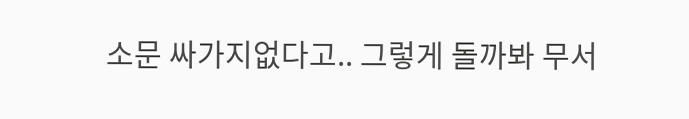소문 싸가지없다고.. 그렇게 돌까봐 무서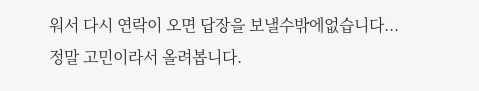워서 다시 연락이 오면 답장을 보낼수밖에없습니다...
정말 고민이라서 올려봅니다.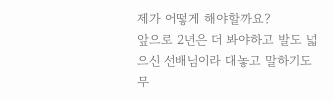제가 어떻게 해야할까요?
앞으로 2년은 더 봐야하고 발도 넓으신 선배님이라 대놓고 말하기도 무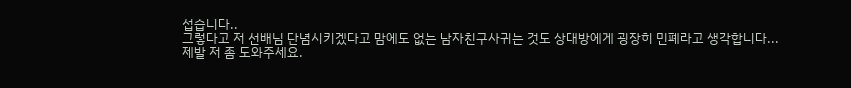섭습니다..
그렇다고 저 선배님 단념시키겠다고 맘에도 없는 남자친구사귀는 것도 상대방에게 굉장히 민폐라고 생각합니다...
제발 저 좀 도와주세요.